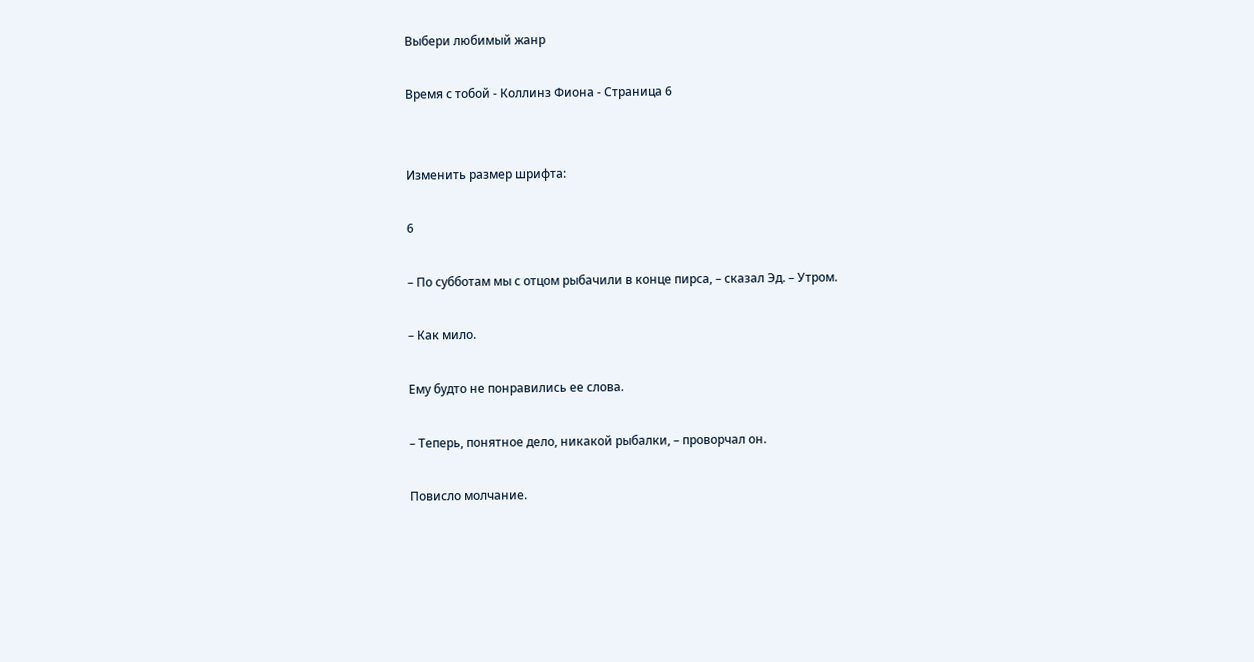Выбери любимый жанр

Время с тобой - Коллинз Фиона - Страница 6


Изменить размер шрифта:

6

– По субботам мы с отцом рыбачили в конце пирса, – сказал Эд. – Утром.

– Как мило.

Ему будто не понравились ее слова.

– Теперь, понятное дело, никакой рыбалки, – проворчал он.

Повисло молчание.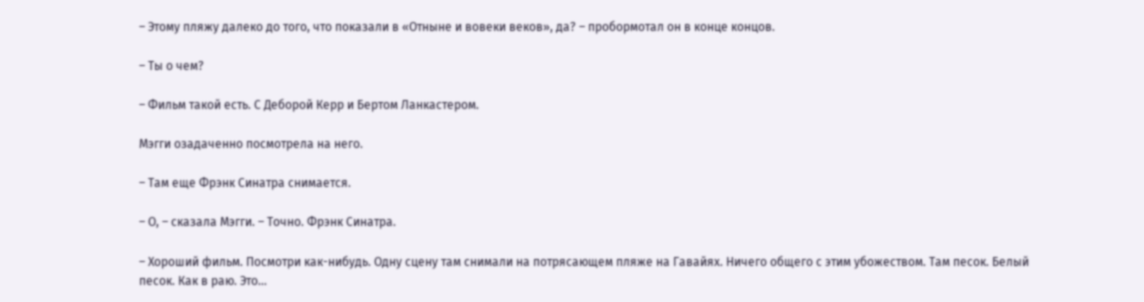– Этому пляжу далеко до того, что показали в «Отныне и вовеки веков», да? – пробормотал он в конце концов.

– Ты о чем?

– Фильм такой есть. С Деборой Керр и Бертом Ланкастером.

Мэгги озадаченно посмотрела на него.

– Там еще Фрэнк Синатра снимается.

– О, – сказала Мэгги. – Точно. Фрэнк Синатра.

– Хороший фильм. Посмотри как-нибудь. Одну сцену там снимали на потрясающем пляже на Гавайях. Ничего общего с этим убожеством. Там песок. Белый песок. Как в раю. Это…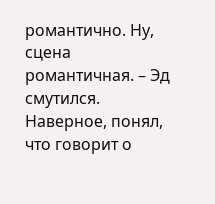романтично. Ну, сцена романтичная. – Эд смутился. Наверное, понял, что говорит о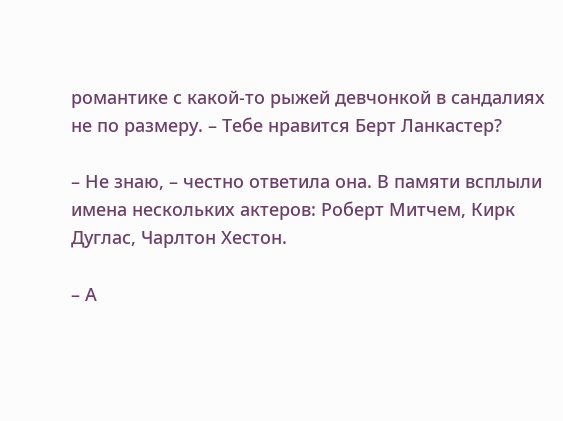романтике с какой-то рыжей девчонкой в сандалиях не по размеру. – Тебе нравится Берт Ланкастер?

– Не знаю, – честно ответила она. В памяти всплыли имена нескольких актеров: Роберт Митчем, Кирк Дуглас, Чарлтон Хестон.

– А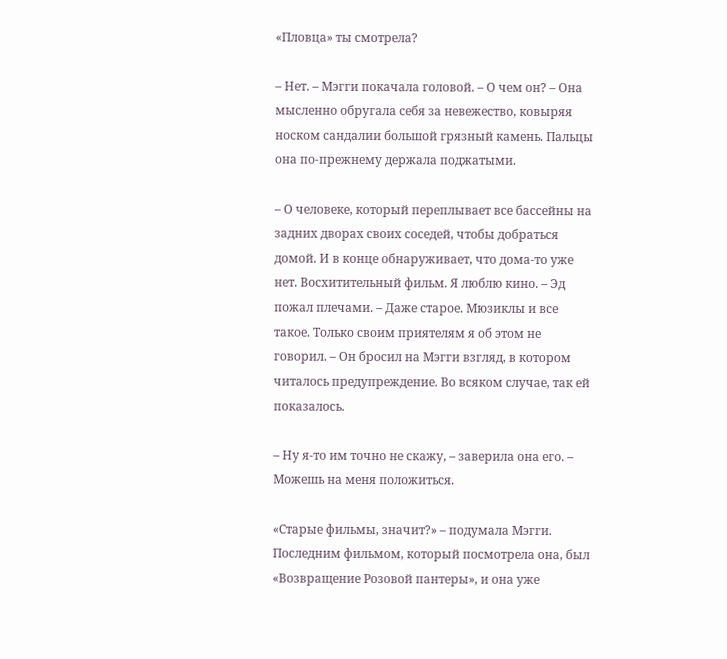«Пловца» ты смотрела?

– Нет. – Мэгги покачала головой. – О чем он? – Она мысленно обругала себя за невежество, ковыряя носком сандалии большой грязный камень. Пальцы она по-прежнему держала поджатыми.

– О человеке, который переплывает все бассейны на задних дворах своих соседей, чтобы добраться домой. И в конце обнаруживает, что дома-то уже нет. Восхитительный фильм. Я люблю кино. – Эд пожал плечами. – Даже старое. Мюзиклы и все такое. Только своим приятелям я об этом не говорил. – Он бросил на Мэгги взгляд, в котором читалось предупреждение. Во всяком случае, так ей показалось.

– Ну я-то им точно не скажу, – заверила она его. – Можешь на меня положиться.

«Старые фильмы, значит?» – подумала Мэгги. Последним фильмом, который посмотрела она, был «Возвращение Розовой пантеры», и она уже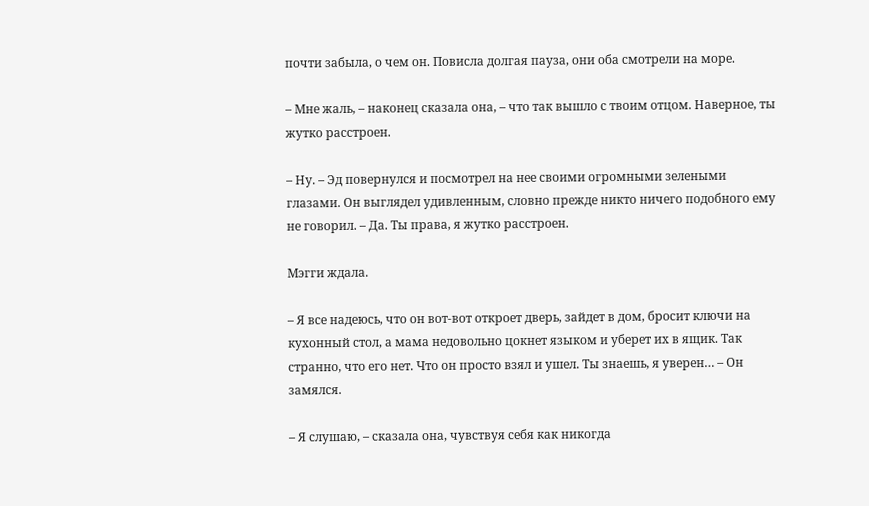почти забыла, о чем он. Повисла долгая пауза, они оба смотрели на море.

– Мне жаль, – наконец сказала она, – что так вышло с твоим отцом. Наверное, ты жутко расстроен.

– Ну. – Эд повернулся и посмотрел на нее своими огромными зелеными глазами. Он выглядел удивленным, словно прежде никто ничего подобного ему не говорил. – Да. Ты права, я жутко расстроен.

Мэгги ждала.

– Я все надеюсь, что он вот-вот откроет дверь, зайдет в дом, бросит ключи на кухонный стол, а мама недовольно цокнет языком и уберет их в ящик. Так странно, что его нет. Что он просто взял и ушел. Ты знаешь, я уверен… – Он замялся.

– Я слушаю, – сказала она, чувствуя себя как никогда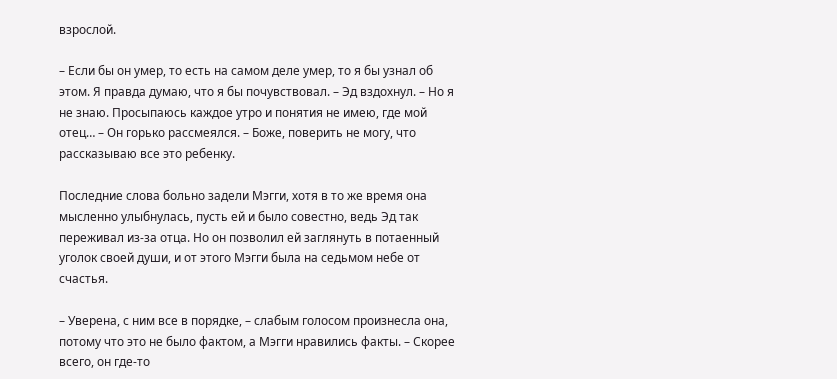взрослой.

– Если бы он умер, то есть на самом деле умер, то я бы узнал об этом. Я правда думаю, что я бы почувствовал. – Эд вздохнул. – Но я не знаю. Просыпаюсь каждое утро и понятия не имею, где мой отец… – Он горько рассмеялся. – Боже, поверить не могу, что рассказываю все это ребенку.

Последние слова больно задели Мэгги, хотя в то же время она мысленно улыбнулась, пусть ей и было совестно, ведь Эд так переживал из-за отца. Но он позволил ей заглянуть в потаенный уголок своей души, и от этого Мэгги была на седьмом небе от счастья.

– Уверена, с ним все в порядке, – слабым голосом произнесла она, потому что это не было фактом, а Мэгги нравились факты. – Скорее всего, он где-то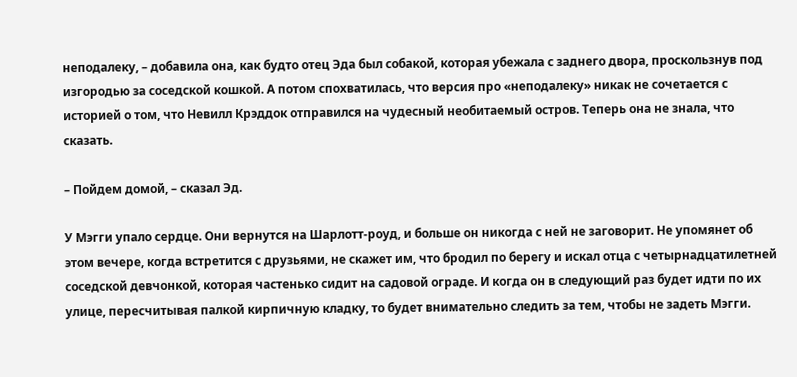неподалеку, – добавила она, как будто отец Эда был собакой, которая убежала с заднего двора, проскользнув под изгородью за соседской кошкой. А потом спохватилась, что версия про «неподалеку» никак не сочетается с историей о том, что Невилл Крэддок отправился на чудесный необитаемый остров. Теперь она не знала, что сказать.

– Пойдем домой, – сказал Эд.

У Мэгги упало сердце. Они вернутся на Шарлотт-роуд, и больше он никогда с ней не заговорит. Не упомянет об этом вечере, когда встретится с друзьями, не скажет им, что бродил по берегу и искал отца с четырнадцатилетней соседской девчонкой, которая частенько сидит на садовой ограде. И когда он в следующий раз будет идти по их улице, пересчитывая палкой кирпичную кладку, то будет внимательно следить за тем, чтобы не задеть Мэгги.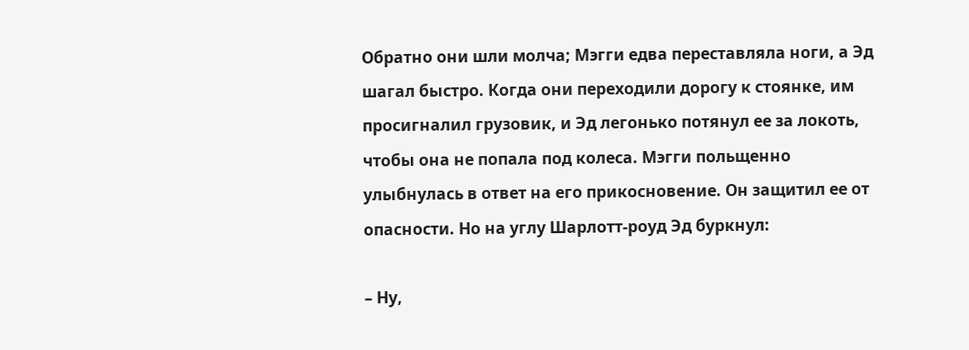Обратно они шли молча; Мэгги едва переставляла ноги, а Эд шагал быстро. Когда они переходили дорогу к стоянке, им просигналил грузовик, и Эд легонько потянул ее за локоть, чтобы она не попала под колеса. Мэгги польщенно улыбнулась в ответ на его прикосновение. Он защитил ее от опасности. Но на углу Шарлотт-роуд Эд буркнул:

– Ну,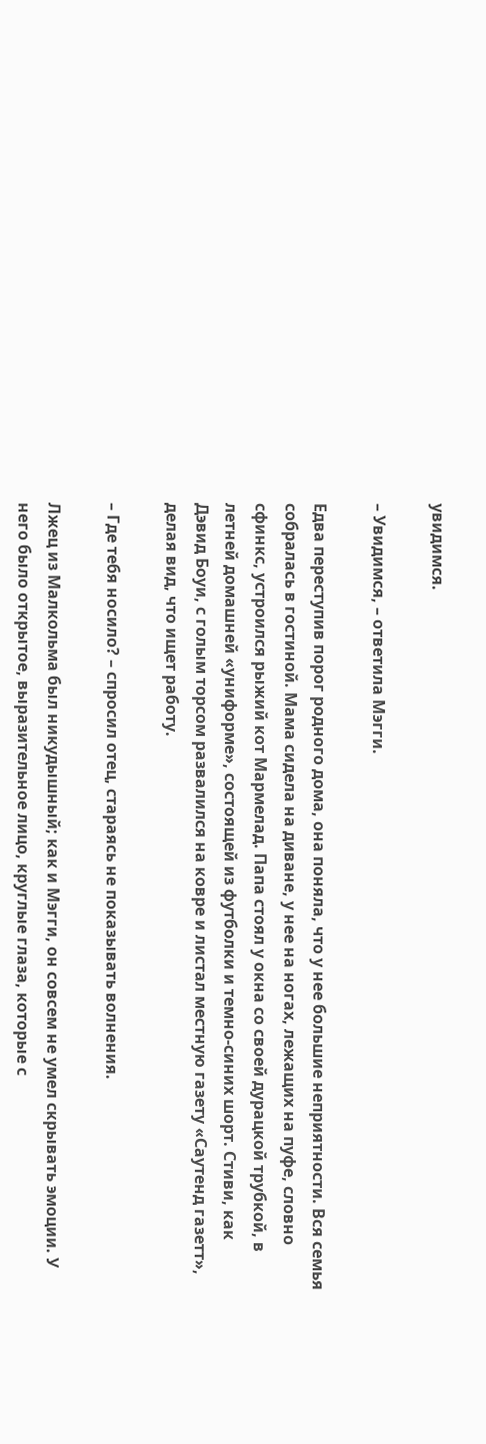увидимся.

– Увидимся, – ответила Мэгги.

Едва переступив порог родного дома, она поняла, что у нее большие неприятности. Вся семья собралась в гостиной. Мама сидела на диване, у нее на ногах, лежащих на пуфе, словно сфинкс, устроился рыжий кот Мармелад. Папа стоял у окна со своей дурацкой трубкой, в летней домашней «униформе», состоящей из футболки и темно-синих шорт. Стиви, как Дэвид Боуи, с голым торсом развалился на ковре и листал местную газету «Саутенд газетт», делая вид, что ищет работу.

– Где тебя носило? – спросил отец, стараясь не показывать волнения.

Лжец из Малкольма был никудышный; как и Мэгги, он совсем не умел скрывать эмоции. У него было открытое, выразительное лицо, круглые глаза, которые с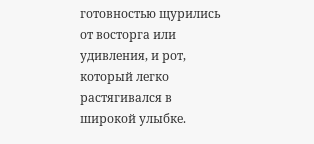готовностью щурились от восторга или удивления, и рот, который легко растягивался в широкой улыбке.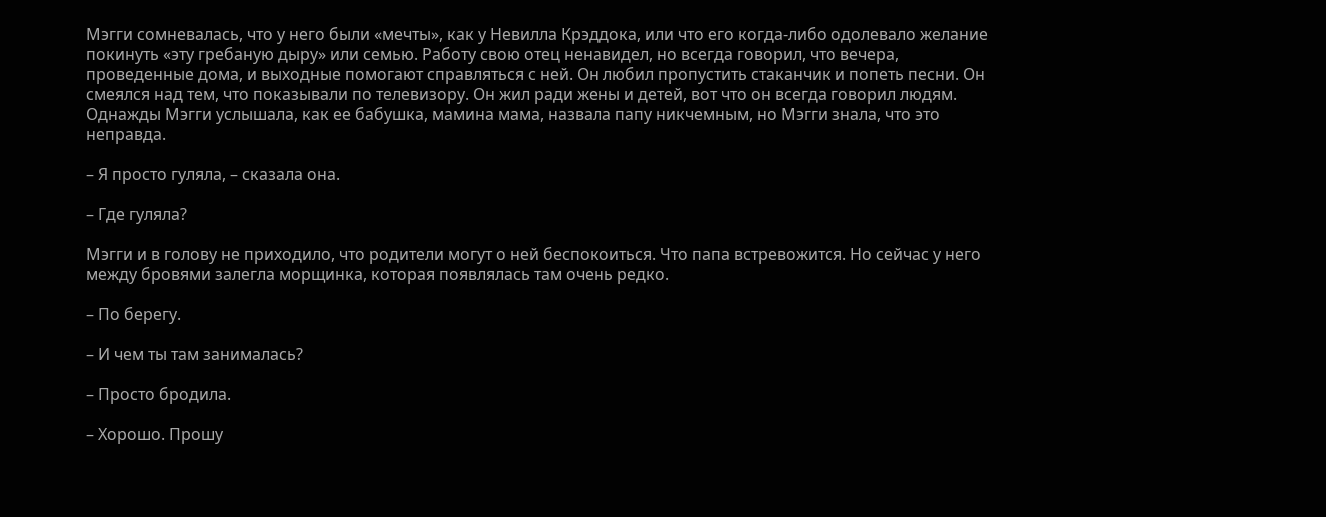Мэгги сомневалась, что у него были «мечты», как у Невилла Крэддока, или что его когда-либо одолевало желание покинуть «эту гребаную дыру» или семью. Работу свою отец ненавидел, но всегда говорил, что вечера, проведенные дома, и выходные помогают справляться с ней. Он любил пропустить стаканчик и попеть песни. Он смеялся над тем, что показывали по телевизору. Он жил ради жены и детей, вот что он всегда говорил людям. Однажды Мэгги услышала, как ее бабушка, мамина мама, назвала папу никчемным, но Мэгги знала, что это неправда.

– Я просто гуляла, – сказала она.

– Где гуляла?

Мэгги и в голову не приходило, что родители могут о ней беспокоиться. Что папа встревожится. Но сейчас у него между бровями залегла морщинка, которая появлялась там очень редко.

– По берегу.

– И чем ты там занималась?

– Просто бродила.

– Хорошо. Прошу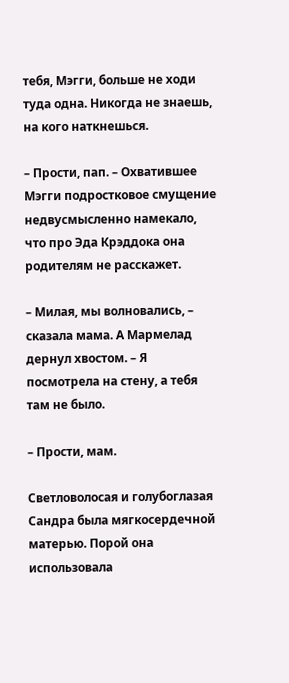тебя, Мэгги, больше не ходи туда одна. Никогда не знаешь, на кого наткнешься.

– Прости, пап. – Охватившее Мэгги подростковое смущение недвусмысленно намекало, что про Эда Крэддока она родителям не расскажет.

– Милая, мы волновались, – сказала мама. А Мармелад дернул хвостом. – Я посмотрела на стену, а тебя там не было.

– Прости, мам.

Светловолосая и голубоглазая Сандра была мягкосердечной матерью. Порой она использовала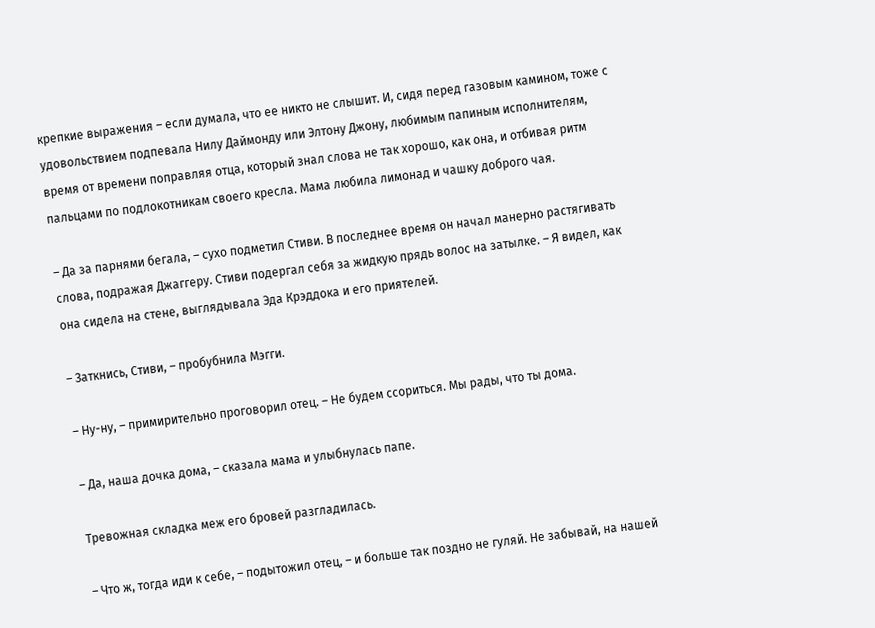крепкие выражения – если думала, что ее никто не слышит. И, сидя перед газовым камином, тоже с удовольствием подпевала Нилу Даймонду или Элтону Джону, любимым папиным исполнителям, время от времени поправляя отца, который знал слова не так хорошо, как она, и отбивая ритм пальцами по подлокотникам своего кресла. Мама любила лимонад и чашку доброго чая.

– Да за парнями бегала, – сухо подметил Стиви. В последнее время он начал манерно растягивать слова, подражая Джаггеру. Стиви подергал себя за жидкую прядь волос на затылке. – Я видел, как она сидела на стене, выглядывала Эда Крэддока и его приятелей.

– Заткнись, Стиви, – пробубнила Мэгги.

– Ну-ну, – примирительно проговорил отец. – Не будем ссориться. Мы рады, что ты дома.

– Да, наша дочка дома, – сказала мама и улыбнулась папе.

Тревожная складка меж его бровей разгладилась.

– Что ж, тогда иди к себе, – подытожил отец, – и больше так поздно не гуляй. Не забывай, на нашей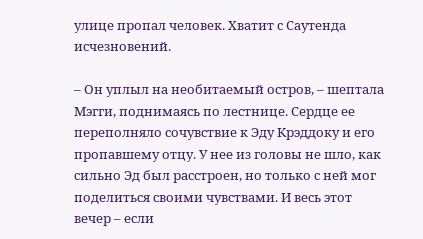улице пропал человек. Хватит с Саутенда исчезновений.

– Он уплыл на необитаемый остров, – шептала Мэгги, поднимаясь по лестнице. Сердце ее переполняло сочувствие к Эду Крэддоку и его пропавшему отцу. У нее из головы не шло, как сильно Эд был расстроен, но только с ней мог поделиться своими чувствами. И весь этот вечер – если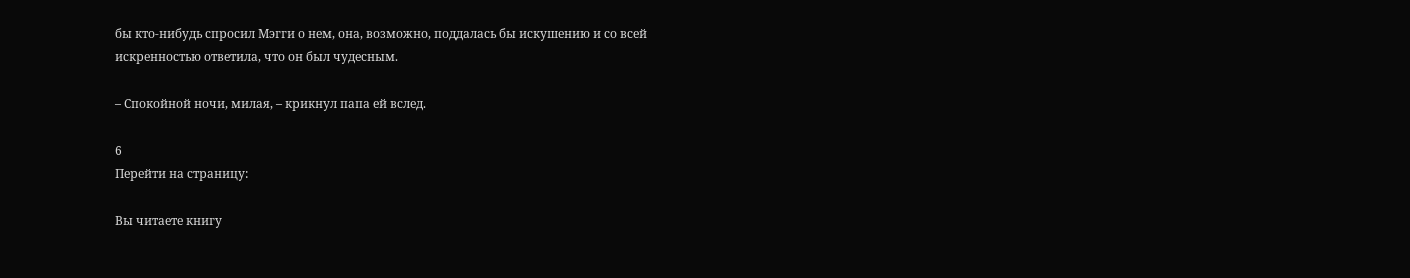бы кто-нибудь спросил Мэгги о нем, она, возможно, поддалась бы искушению и со всей искренностью ответила, что он был чудесным.

– Спокойной ночи, милая, – крикнул папа ей вслед.

6
Перейти на страницу:

Вы читаете книгу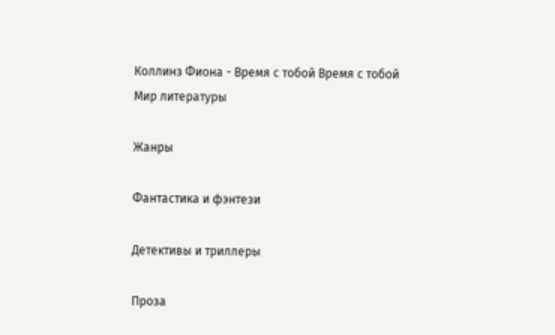Коллинз Фиона - Время с тобой Время с тобой
Мир литературы

Жанры

Фантастика и фэнтези

Детективы и триллеры

Проза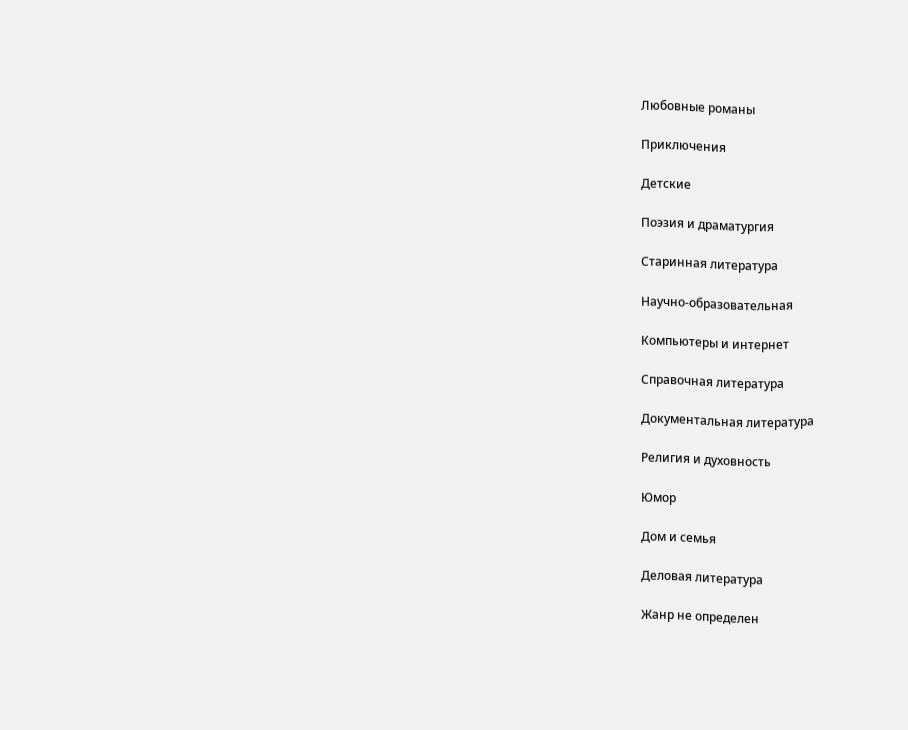Любовные романы

Приключения

Детские

Поэзия и драматургия

Старинная литература

Научно-образовательная

Компьютеры и интернет

Справочная литература

Документальная литература

Религия и духовность

Юмор

Дом и семья

Деловая литература

Жанр не определен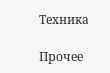Техника

Прочее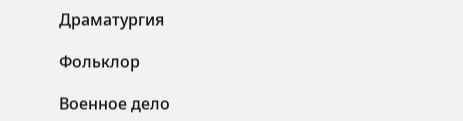Драматургия

Фольклор

Военное дело